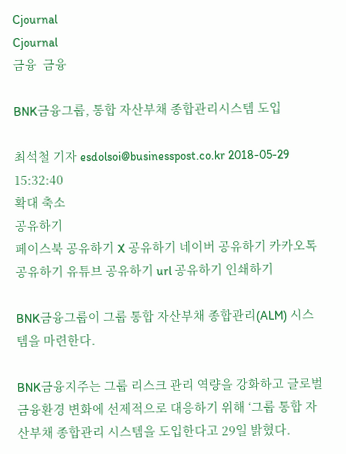Cjournal
Cjournal
금융  금융

BNK금융그룹, 통합 자산부채 종합관리시스템 도입

최석철 기자 esdolsoi@businesspost.co.kr 2018-05-29 15:32:40
확대 축소
공유하기
페이스북 공유하기 X 공유하기 네이버 공유하기 카카오톡 공유하기 유튜브 공유하기 url 공유하기 인쇄하기

BNK금융그룹이 그룹 통합 자산부채 종합관리(ALM) 시스템을 마련한다.

BNK금융지주는 그룹 리스크 관리 역량을 강화하고 글로벌 금융환경 변화에 선제적으로 대응하기 위해 ‘그룹 통합 자산부채 종합관리 시스템을 도입한다고 29일 밝혔다.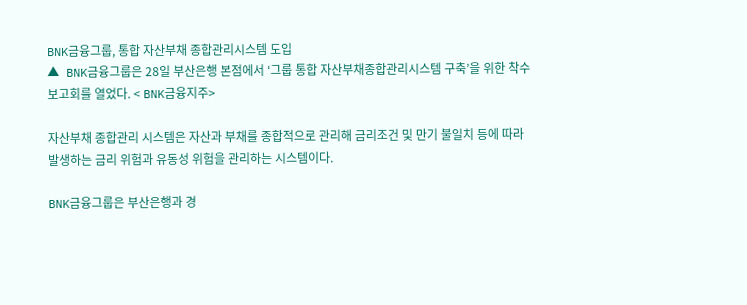BNK금융그룹, 통합 자산부채 종합관리시스템 도입
▲ BNK금융그룹은 28일 부산은행 본점에서 ‘그룹 통합 자산부채종합관리시스템 구축’을 위한 착수 보고회를 열었다. < BNK금융지주>

자산부채 종합관리 시스템은 자산과 부채를 종합적으로 관리해 금리조건 및 만기 불일치 등에 따라 발생하는 금리 위험과 유동성 위험을 관리하는 시스템이다.

BNK금융그룹은 부산은행과 경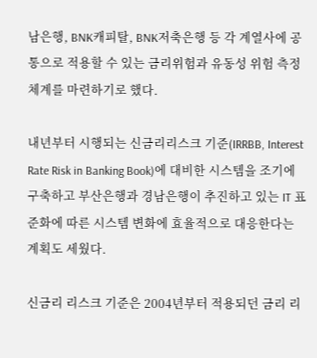남은행, BNK캐피탈, BNK저축은행 등 각 계열사에 공통으로 적용할 수 있는 금리위험과 유동성 위험 측정체계를 마련하기로 했다.

내년부터 시행되는 신금리리스크 기준(IRRBB, Interest Rate Risk in Banking Book)에 대비한 시스템을 조기에 구축하고 부산은행과 경남은행이 추진하고 있는 IT 표준화에 따른 시스템 변화에 효율적으로 대응한다는 계획도 세웠다.

신금리 리스크 기준은 2004년부터 적용되던 금리 리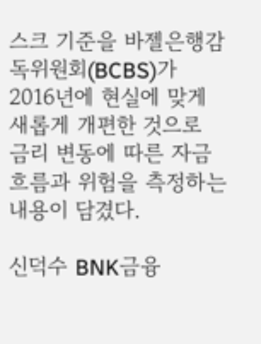스크 기준을 바젤은행감독위원회(BCBS)가 2016년에 현실에 맞게 새롭게 개편한 것으로 금리 변동에 따른 자금흐름과 위험을 측정하는 내용이 담겼다.

신덕수 BNK금융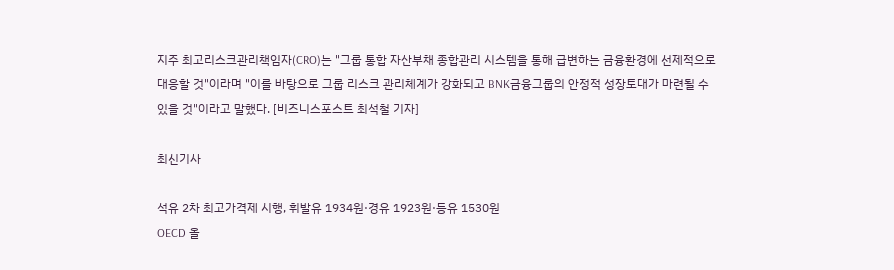지주 최고리스크관리책임자(CRO)는 "그룹 통합 자산부채 종합관리 시스템을 통해 급변하는 금융환경에 선제적으로 대응할 것"이라며 "이를 바탕으로 그룹 리스크 관리체계가 강화되고 BNK금융그룹의 안정적 성장토대가 마련될 수 있을 것"이라고 말했다. [비즈니스포스트 최석철 기자]

최신기사

석유 2차 최고가격제 시행, 휘발유 1934원·경유 1923원·등유 1530원
OECD 올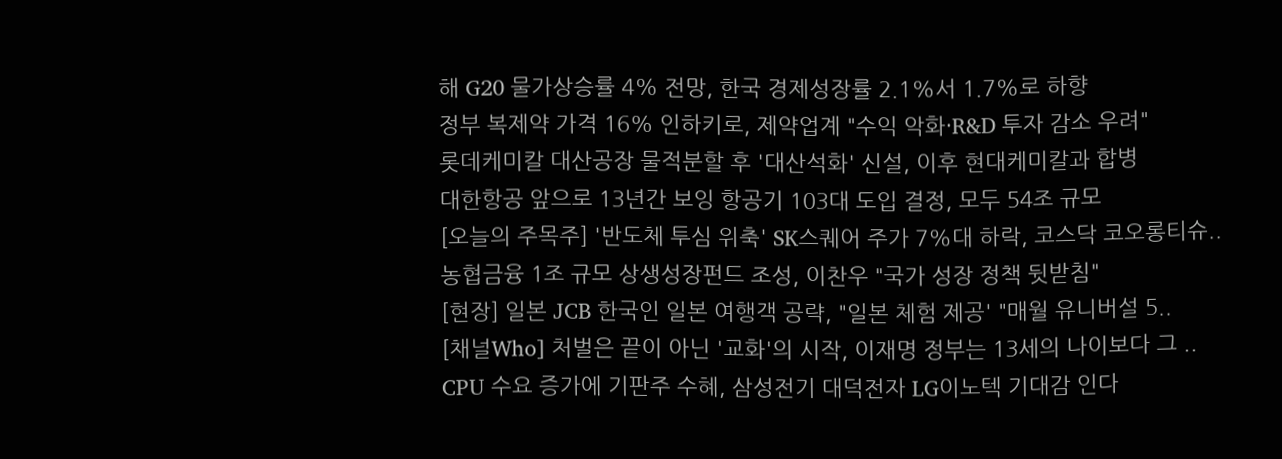해 G20 물가상승률 4% 전망, 한국 경제성장률 2.1%서 1.7%로 하향
정부 복제약 가격 16% 인하키로, 제약업계 "수익 악화·R&D 투자 감소 우려"
롯데케미칼 대산공장 물적분할 후 '대산석화' 신설, 이후 현대케미칼과 합병
대한항공 앞으로 13년간 보잉 항공기 103대 도입 결정, 모두 54조 규모
[오늘의 주목주] '반도체 투심 위축' SK스퀘어 주가 7%대 하락, 코스닥 코오롱티슈..
농협금융 1조 규모 상생성장펀드 조성, 이찬우 "국가 성장 정책 뒷받침"
[현장] 일본 JCB 한국인 일본 여행객 공략, "일본 체험 제공' "매월 유니버설 5..
[채널Who] 처벌은 끝이 아닌 '교화'의 시작, 이재명 정부는 13세의 나이보다 그 ..
CPU 수요 증가에 기판주 수혜, 삼성전기 대덕전자 LG이노텍 기대감 인다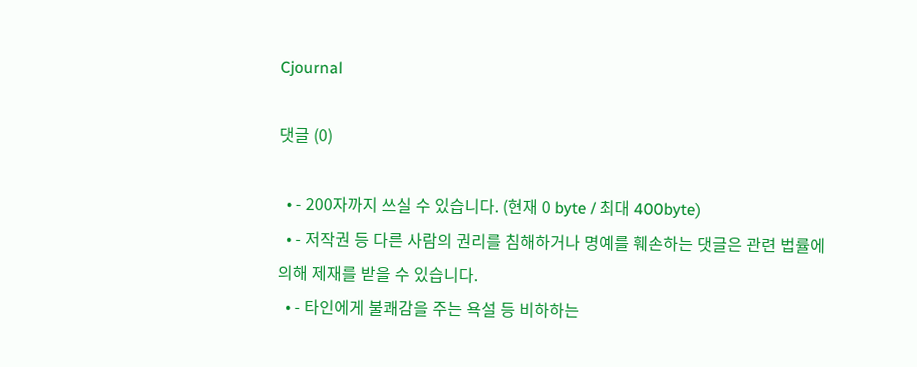Cjournal

댓글 (0)

  • - 200자까지 쓰실 수 있습니다. (현재 0 byte / 최대 400byte)
  • - 저작권 등 다른 사람의 권리를 침해하거나 명예를 훼손하는 댓글은 관련 법률에 의해 제재를 받을 수 있습니다.
  • - 타인에게 불쾌감을 주는 욕설 등 비하하는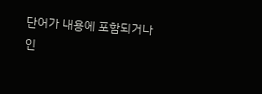단어가 내용에 포함되거나 인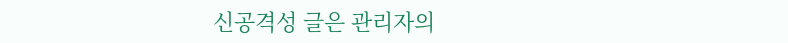신공격성 글은 관리자의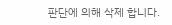판단에 의해 삭제 합니다.